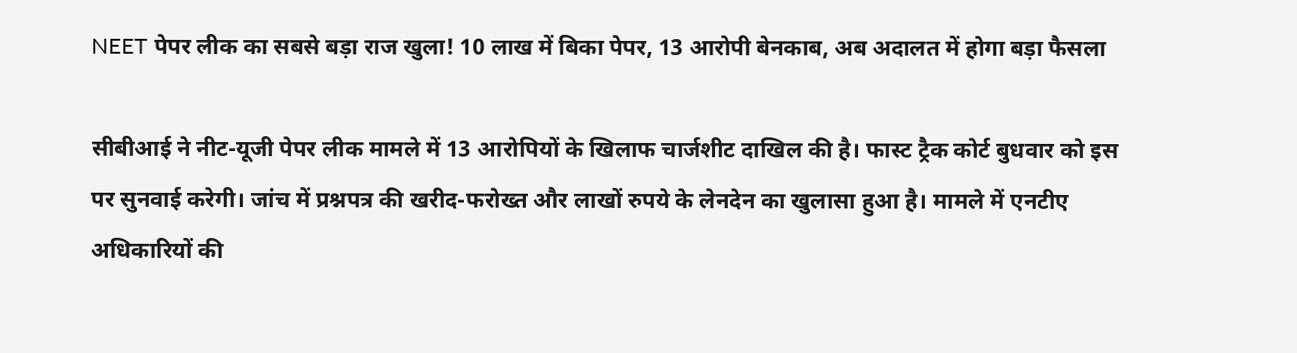NEET पेपर लीक का सबसे बड़ा राज खुला! 10 लाख में बिका पेपर, 13 आरोपी बेनकाब, अब अदालत में होगा बड़ा फैसला

सीबीआई ने नीट-यूजी पेपर लीक मामले में 13 आरोपियों के खिलाफ चार्जशीट दाखिल की है। फास्ट ट्रैक कोर्ट बुधवार को इस पर सुनवाई करेगी। जांच में प्रश्नपत्र की खरीद-फरोख्त और लाखों रुपये के लेनदेन का खुलासा हुआ है। मामले में एनटीए अधिकारियों की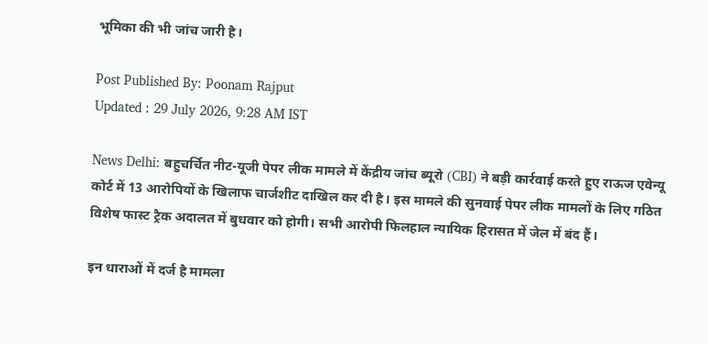भूमिका की भी जांच जारी है।

Post Published By: Poonam Rajput
Updated : 29 July 2026, 9:28 AM IST

News Delhi: बहुचर्चित नीट-यूजी पेपर लीक मामले में केंद्रीय जांच ब्यूरो (CBI) ने बड़ी कार्रवाई करते हुए राऊज एवेन्यू कोर्ट में 13 आरोपियों के खिलाफ चार्जशीट दाखिल कर दी है। इस मामले की सुनवाई पेपर लीक मामलों के लिए गठित विशेष फास्ट ट्रैक अदालत में बुधवार को होगी। सभी आरोपी फिलहाल न्यायिक हिरासत में जेल में बंद हैं।

इन धाराओं में दर्ज है मामला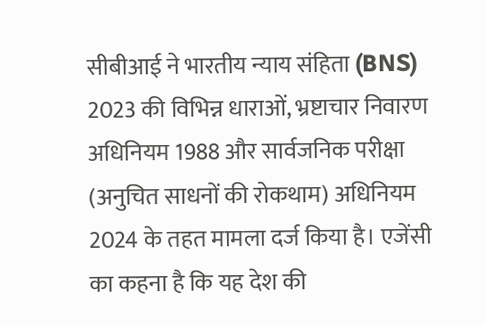सीबीआई ने भारतीय न्याय संहिता (BNS) 2023 की विभिन्न धाराओं, भ्रष्टाचार निवारण अधिनियम 1988 और सार्वजनिक परीक्षा (अनुचित साधनों की रोकथाम) अधिनियम 2024 के तहत मामला दर्ज किया है। एजेंसी का कहना है कि यह देश की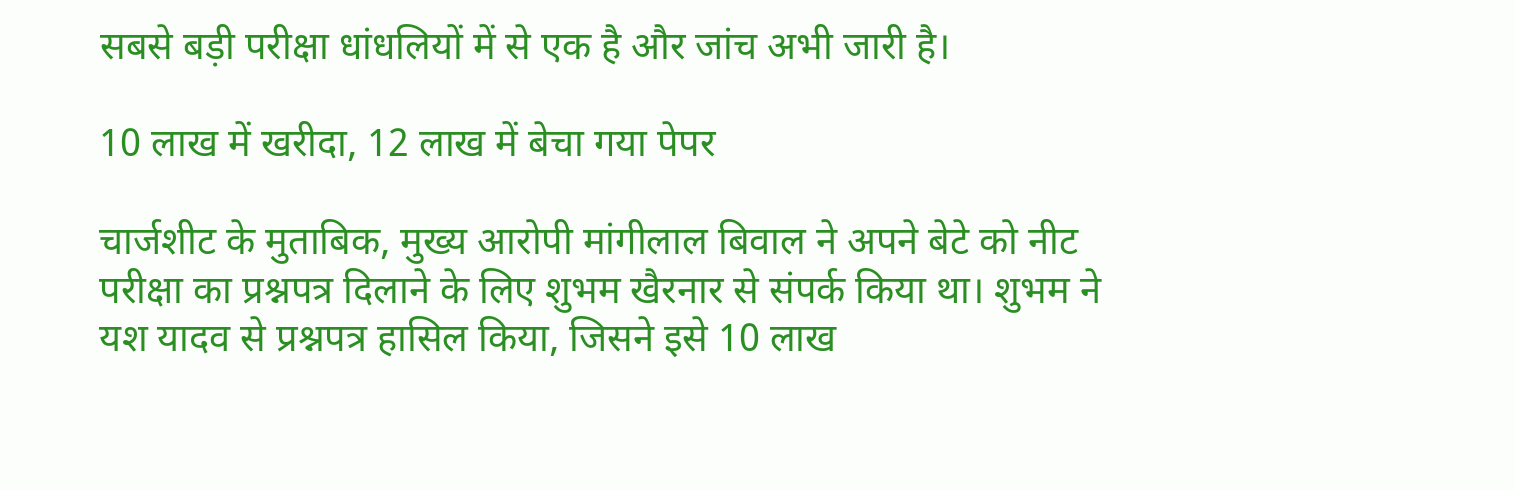सबसे बड़ी परीक्षा धांधलियों में से एक है और जांच अभी जारी है।

10 लाख में खरीदा, 12 लाख में बेचा गया पेपर

चार्जशीट के मुताबिक, मुख्य आरोपी मांगीलाल बिवाल ने अपने बेटे को नीट परीक्षा का प्रश्नपत्र दिलाने के लिए शुभम खैरनार से संपर्क किया था। शुभम ने यश यादव से प्रश्नपत्र हासिल किया, जिसने इसे 10 लाख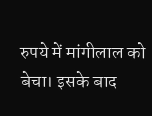रुपये में मांगीलाल को बेचा। इसके बाद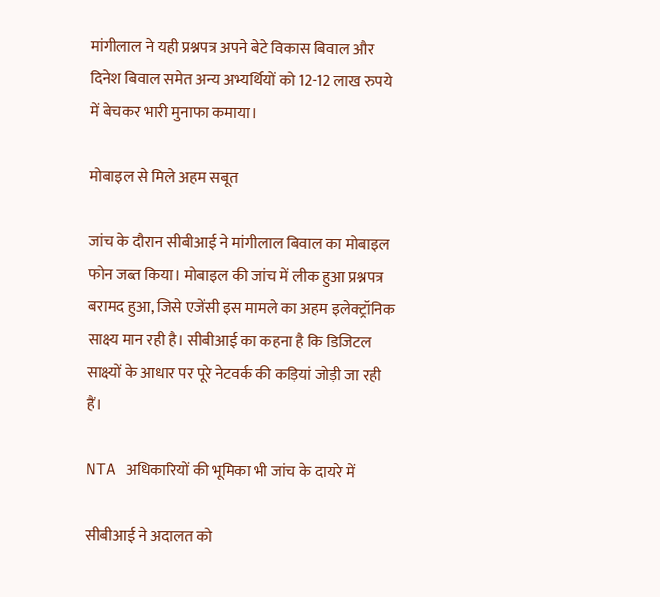मांगीलाल ने यही प्रश्नपत्र अपने बेटे विकास बिवाल और दिनेश बिवाल समेत अन्य अभ्यर्थियों को 12-12 लाख रुपये में बेचकर भारी मुनाफा कमाया।

मोबाइल से मिले अहम सबूत

जांच के दौरान सीबीआई ने मांगीलाल बिवाल का मोबाइल फोन जब्त किया। मोबाइल की जांच में लीक हुआ प्रश्नपत्र बरामद हुआ, जिसे एजेंसी इस मामले का अहम इलेक्ट्रॉनिक साक्ष्य मान रही है। सीबीआई का कहना है कि डिजिटल साक्ष्यों के आधार पर पूरे नेटवर्क की कड़ियां जोड़ी जा रही हैं।

NTA अधिकारियों की भूमिका भी जांच के दायरे में

सीबीआई ने अदालत को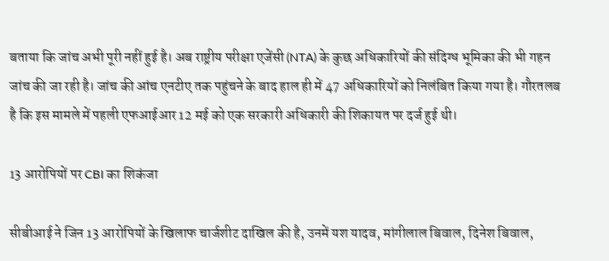बताया कि जांच अभी पूरी नहीं हुई है। अब राष्ट्रीय परीक्षा एजेंसी (NTA) के कुछ अधिकारियों की संदिग्ध भूमिका की भी गहन जांच की जा रही है। जांच की आंच एनटीए तक पहुंचने के बाद हाल ही में 47 अधिकारियों को निलंबित किया गया है। गौरतलब है कि इस मामले में पहली एफआईआर 12 मई को एक सरकारी अधिकारी की शिकायत पर दर्ज हुई थी।

13 आरोपियों पर CBI का शिकंजा

सीबीआई ने जिन 13 आरोपियों के खिलाफ चार्जशीट दाखिल की है, उनमें यश यादव, मांगीलाल बिवाल, दिनेश बिवाल,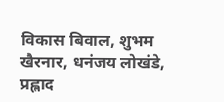विकास बिवाल, शुभम खैरनार, धनंजय लोखंडे, प्रह्लाद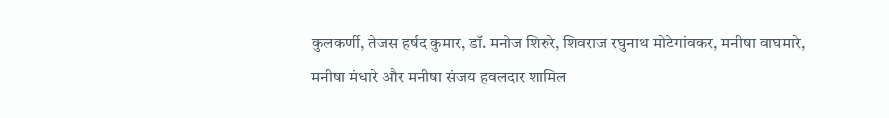कुलकर्णी, तेजस हर्षद कुमार, डॉ. मनोज शिरुरे, शिवराज रघुनाथ मोटेगांवकर, मनीषा वाघमारे, मनीषा मंधारे और मनीषा संजय हवलदार शामिल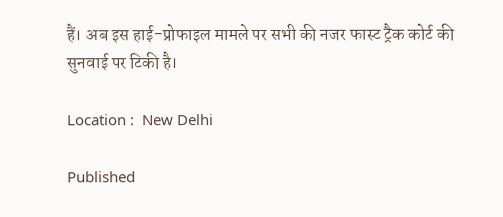हैं। अब इस हाई-प्रोफाइल मामले पर सभी की नजर फास्ट ट्रैक कोर्ट की सुनवाई पर टिकी है।

Location :  New Delhi

Published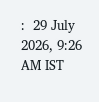:  29 July 2026, 9:26 AM IST